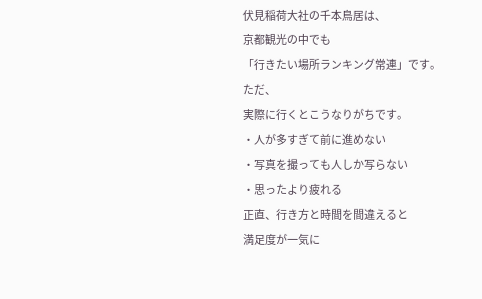伏見稲荷大社の千本鳥居は、
京都観光の中でも
「行きたい場所ランキング常連」です。
ただ、
実際に行くとこうなりがちです。
・人が多すぎて前に進めない
・写真を撮っても人しか写らない
・思ったより疲れる
正直、行き方と時間を間違えると
満足度が一気に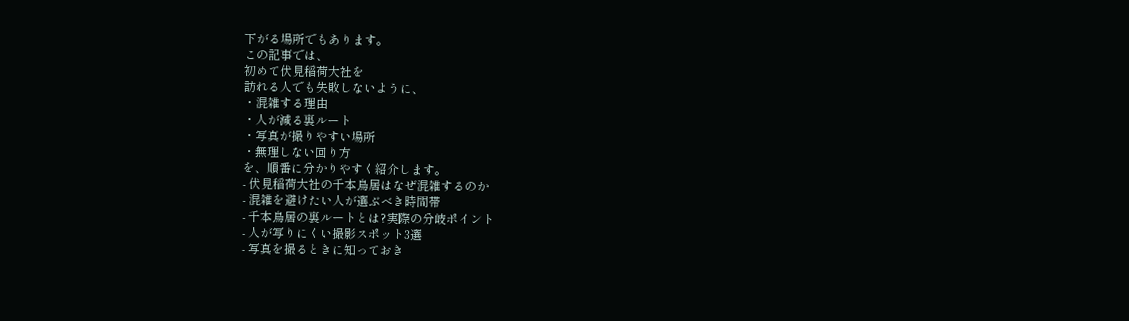下がる場所でもあります。
この記事では、
初めて伏見稲荷大社を
訪れる人でも失敗しないように、
・混雑する理由
・人が減る裏ルート
・写真が撮りやすい場所
・無理しない回り方
を、順番に分かりやすく紹介します。
- 伏見稲荷大社の千本鳥居はなぜ混雑するのか
- 混雑を避けたい人が選ぶべき時間帯
- 千本鳥居の裏ルートとは?実際の分岐ポイント
- 人が写りにくい撮影スポット3選
- 写真を撮るときに知っておき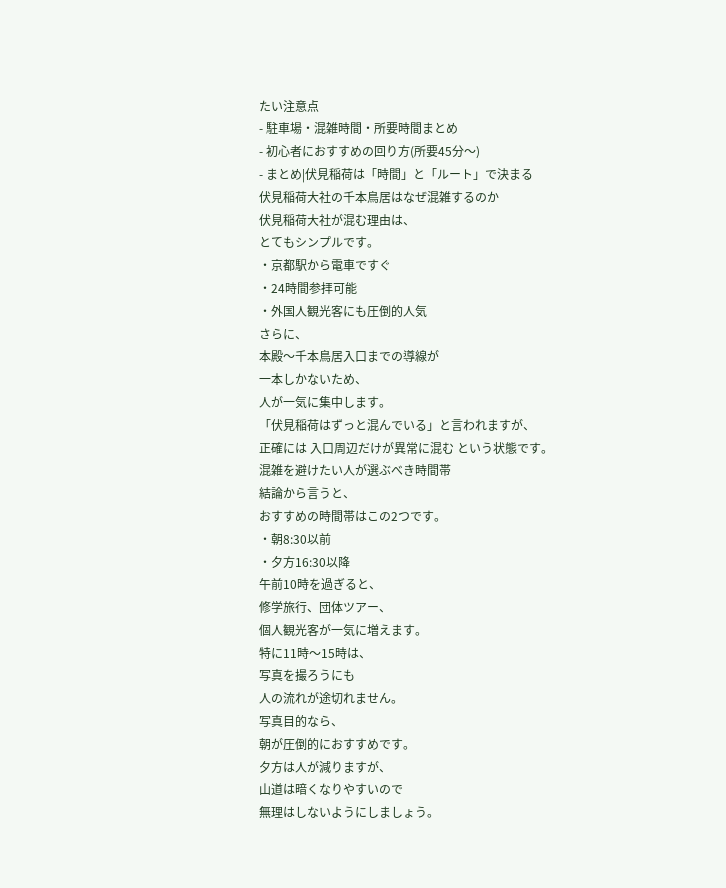たい注意点
- 駐車場・混雑時間・所要時間まとめ
- 初心者におすすめの回り方(所要45分〜)
- まとめ|伏見稲荷は「時間」と「ルート」で決まる
伏見稲荷大社の千本鳥居はなぜ混雑するのか
伏見稲荷大社が混む理由は、
とてもシンプルです。
・京都駅から電車ですぐ
・24時間参拝可能
・外国人観光客にも圧倒的人気
さらに、
本殿〜千本鳥居入口までの導線が
一本しかないため、
人が一気に集中します。
「伏見稲荷はずっと混んでいる」と言われますが、
正確には 入口周辺だけが異常に混む という状態です。
混雑を避けたい人が選ぶべき時間帯
結論から言うと、
おすすめの時間帯はこの2つです。
・朝8:30以前
・夕方16:30以降
午前10時を過ぎると、
修学旅行、団体ツアー、
個人観光客が一気に増えます。
特に11時〜15時は、
写真を撮ろうにも
人の流れが途切れません。
写真目的なら、
朝が圧倒的におすすめです。
夕方は人が減りますが、
山道は暗くなりやすいので
無理はしないようにしましょう。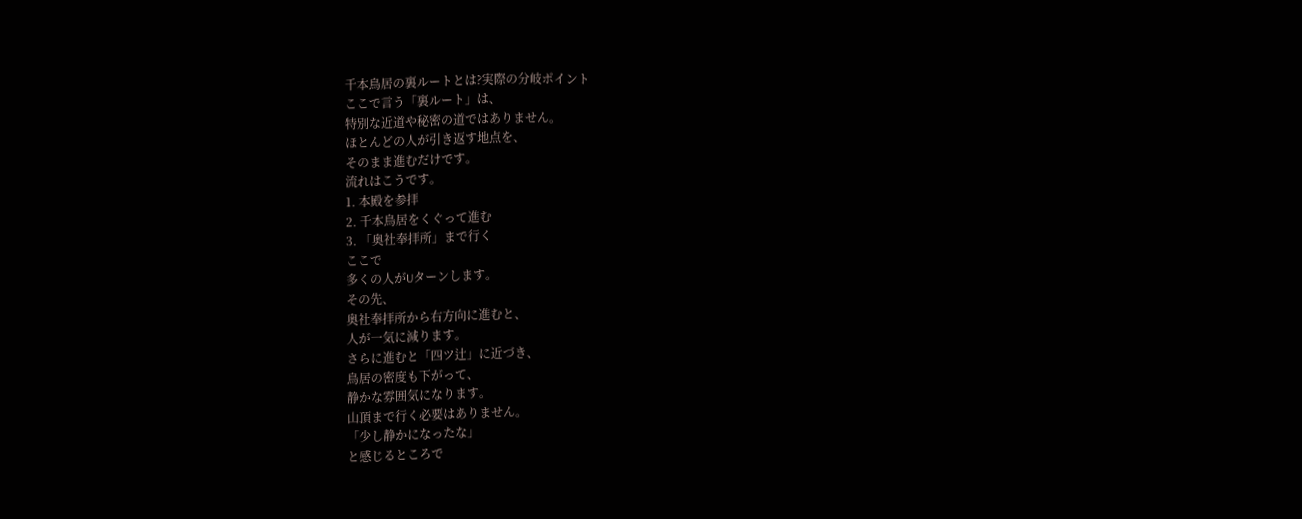千本鳥居の裏ルートとは?実際の分岐ポイント
ここで言う「裏ルート」は、
特別な近道や秘密の道ではありません。
ほとんどの人が引き返す地点を、
そのまま進むだけです。
流れはこうです。
1. 本殿を参拝
2. 千本鳥居をくぐって進む
3. 「奥社奉拝所」まで行く
ここで
多くの人がUターンします。
その先、
奥社奉拝所から右方向に進むと、
人が一気に減ります。
さらに進むと「四ツ辻」に近づき、
鳥居の密度も下がって、
静かな雰囲気になります。
山頂まで行く必要はありません。
「少し静かになったな」
と感じるところで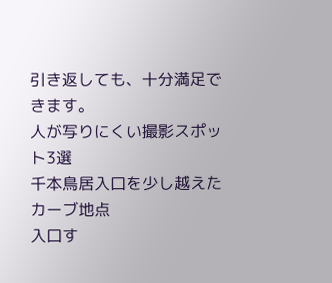引き返しても、十分満足できます。
人が写りにくい撮影スポット3選
千本鳥居入口を少し越えたカーブ地点
入口す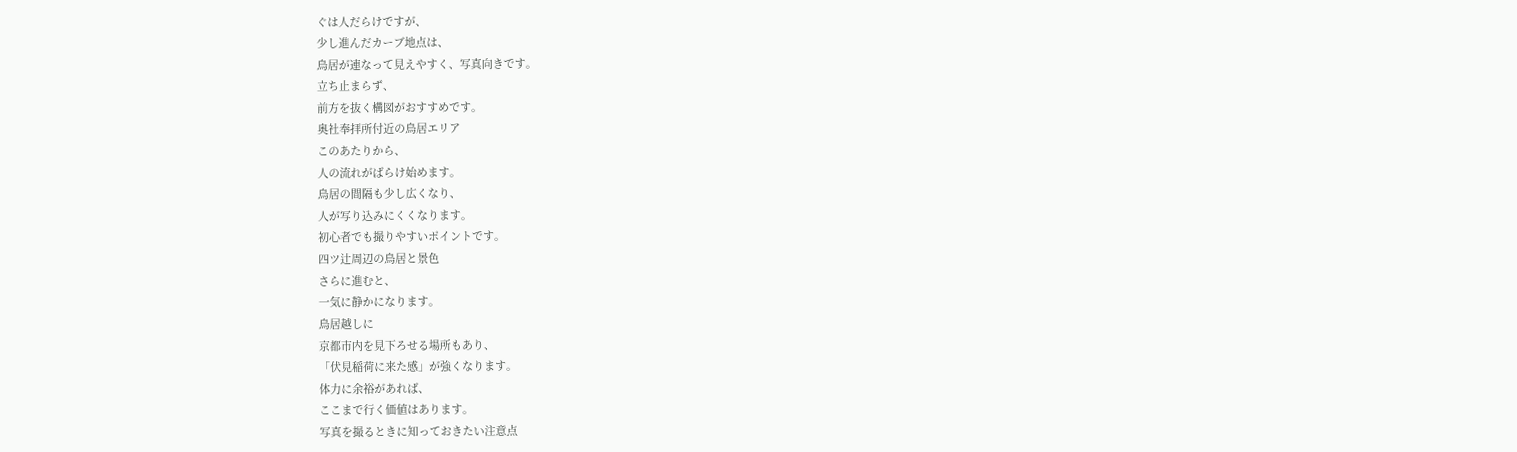ぐは人だらけですが、
少し進んだカーブ地点は、
鳥居が連なって見えやすく、写真向きです。
立ち止まらず、
前方を抜く構図がおすすめです。
奥社奉拝所付近の鳥居エリア
このあたりから、
人の流れがばらけ始めます。
鳥居の間隔も少し広くなり、
人が写り込みにくくなります。
初心者でも撮りやすいポイントです。
四ツ辻周辺の鳥居と景色
さらに進むと、
一気に静かになります。
鳥居越しに
京都市内を見下ろせる場所もあり、
「伏見稲荷に来た感」が強くなります。
体力に余裕があれば、
ここまで行く価値はあります。
写真を撮るときに知っておきたい注意点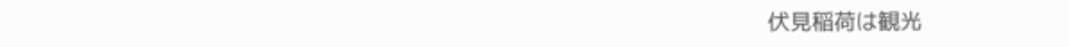伏見稲荷は観光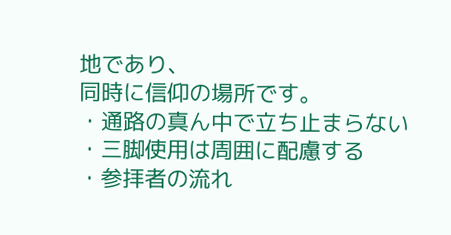地であり、
同時に信仰の場所です。
・通路の真ん中で立ち止まらない
・三脚使用は周囲に配慮する
・参拝者の流れ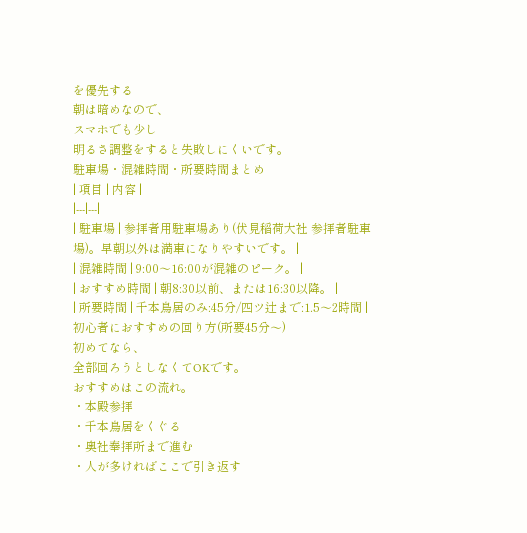を優先する
朝は暗めなので、
スマホでも少し
明るさ調整をすると失敗しにくいです。
駐車場・混雑時間・所要時間まとめ
| 項目 | 内容 |
|---|---|
| 駐車場 | 参拝者用駐車場あり(伏見稲荷大社 参拝者駐車場)。早朝以外は満車になりやすいです。 |
| 混雑時間 | 9:00〜16:00が混雑のピーク。 |
| おすすめ時間 | 朝8:30以前、または16:30以降。 |
| 所要時間 | 千本鳥居のみ:45分/四ツ辻まで:1.5〜2時間 |
初心者におすすめの回り方(所要45分〜)
初めてなら、
全部回ろうとしなくてOKです。
おすすめはこの流れ。
・本殿参拝
・千本鳥居をくぐる
・奥社奉拝所まで進む
・人が多ければここで引き返す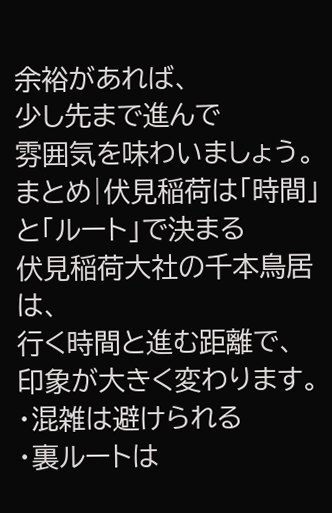余裕があれば、
少し先まで進んで
雰囲気を味わいましょう。
まとめ|伏見稲荷は「時間」と「ルート」で決まる
伏見稲荷大社の千本鳥居は、
行く時間と進む距離で、
印象が大きく変わります。
・混雑は避けられる
・裏ルートは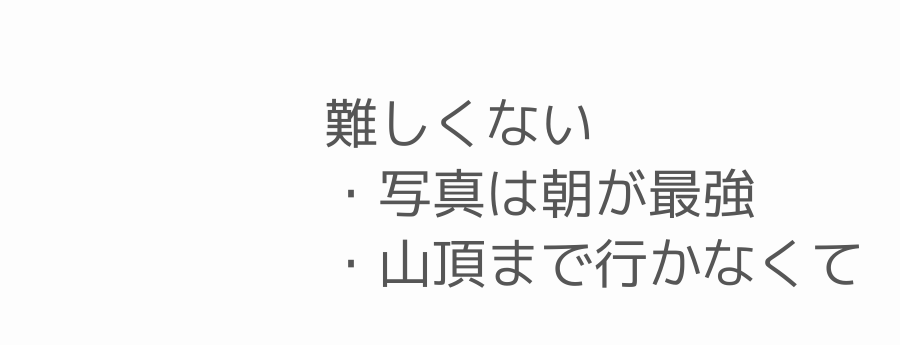難しくない
・写真は朝が最強
・山頂まで行かなくて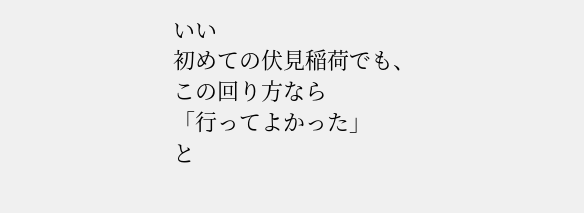いい
初めての伏見稲荷でも、
この回り方なら
「行ってよかった」
と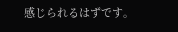感じられるはずです。